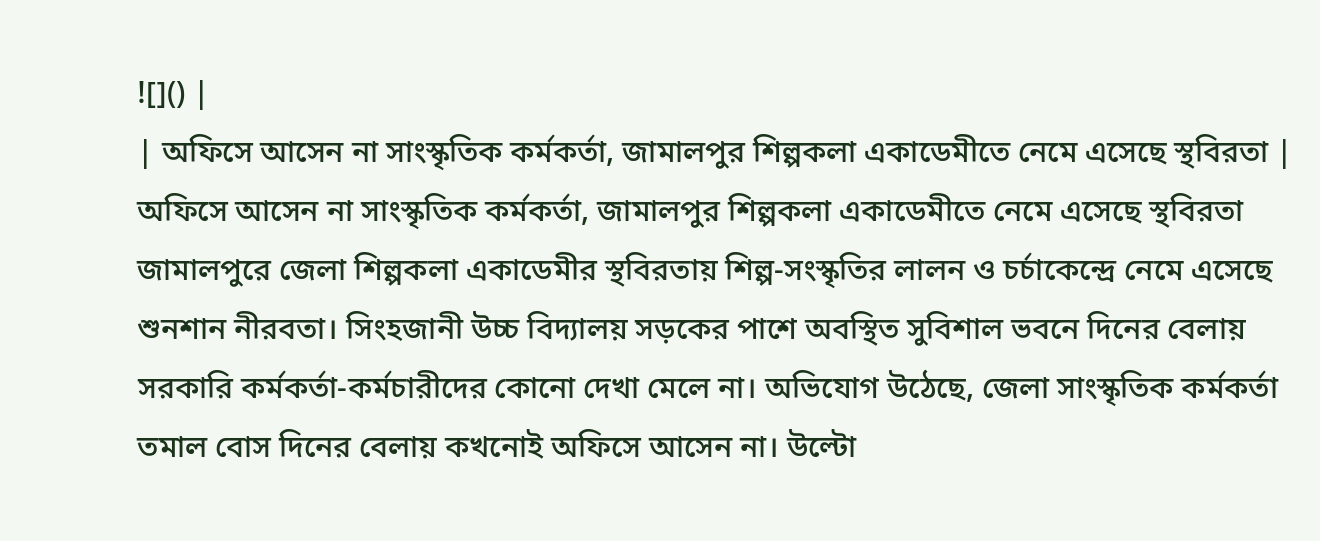![]() |
| অফিসে আসেন না সাংস্কৃতিক কর্মকর্তা, জামালপুর শিল্পকলা একাডেমীতে নেমে এসেছে স্থবিরতা |
অফিসে আসেন না সাংস্কৃতিক কর্মকর্তা, জামালপুর শিল্পকলা একাডেমীতে নেমে এসেছে স্থবিরতা
জামালপুরে জেলা শিল্পকলা একাডেমীর স্থবিরতায় শিল্প-সংস্কৃতির লালন ও চর্চাকেন্দ্রে নেমে এসেছে শুনশান নীরবতা। সিংহজানী উচ্চ বিদ্যালয় সড়কের পাশে অবস্থিত সুবিশাল ভবনে দিনের বেলায় সরকারি কর্মকর্তা-কর্মচারীদের কোনো দেখা মেলে না। অভিযোগ উঠেছে, জেলা সাংস্কৃতিক কর্মকর্তা তমাল বোস দিনের বেলায় কখনোই অফিসে আসেন না। উল্টো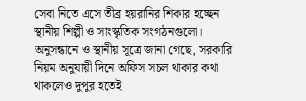সেবা নিতে এসে তীব্র হয়রানির শিকার হচ্ছেন স্থানীয় শিল্পী ও সাংস্কৃতিক সংগঠনগুলো।
অনুসন্ধানে ও স্থানীয় সূত্রে জানা গেছে, সরকারি নিয়ম অনুযায়ী দিনে অফিস সচল থাকার কথা থাকলেও দুপুর হতেই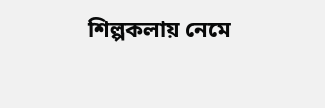শিল্পকলায় নেমে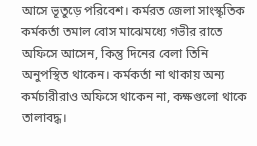আসে ভূতুড়ে পরিবেশ। কর্মরত জেলা সাংস্কৃতিক কর্মকর্তা তমাল বোস মাঝেমধ্যে গভীর রাতে অফিসে আসেন, কিন্তু দিনের বেলা তিনি অনুপস্থিত থাকেন। কর্মকর্তা না থাকায় অন্য কর্মচারীরাও অফিসে থাকেন না, কক্ষগুলো থাকে তালাবদ্ধ।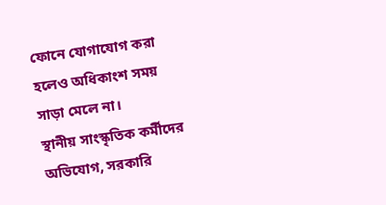ফোনে যোগাযোগ করা হলেও অধিকাংশ সময় সাড়া মেলে না।
স্থানীয় সাংস্কৃতিক কর্মীদের অভিযোগ, সরকারি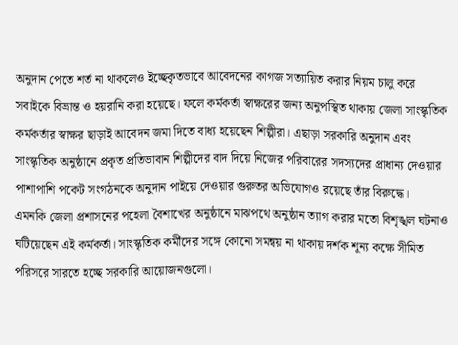অনুদান পেতে শর্ত না থাকলেও ইচ্ছেকৃতভাবে আবেদনের কাগজ সত্যায়িত করার নিয়ম চালু করে সবাইকে বিভ্রান্ত ও হয়রানি করা হয়েছে। ফলে কর্মকর্তা স্বাক্ষরের জন্য অনুপস্থিত থাকায় জেলা সাংস্কৃতিক কর্মকর্তার স্বাক্ষর ছাড়াই আবেদন জমা দিতে বাধ্য হয়েছেন শিল্পীরা। এছাড়া সরকারি অনুদান এবং সাংস্কৃতিক অনুষ্ঠানে প্রকৃত প্রতিভাবান শিল্পীদের বাদ দিয়ে নিজের পরিবারের সদস্যদের প্রাধান্য দেওয়ার পাশাপাশি পকেট সংগঠনকে অনুদান পাইয়ে দেওয়ার গুরুতর অভিযোগও রয়েছে তাঁর বিরুদ্ধে।
এমনকি জেলা প্রশাসনের পহেলা বৈশাখের অনুষ্ঠানে মাঝপথে অনুষ্ঠান ত্যাগ করার মতো বিশৃঙ্খল ঘটনাও ঘটিয়েছেন এই কর্মকর্তা। সাংস্কৃতিক কর্মীদের সঙ্গে কোনো সমন্বয় না থাকায় দর্শক শূন্য কক্ষে সীমিত পরিসরে সারতে হচ্ছে সরকারি আয়োজনগুলো।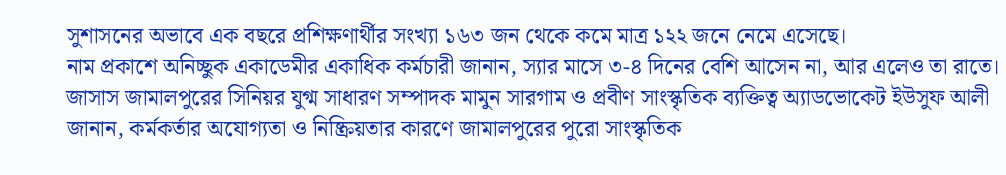সুশাসনের অভাবে এক বছরে প্রশিক্ষণার্থীর সংখ্যা ১৬৩ জন থেকে কমে মাত্র ১২২ জনে নেমে এসেছে।
নাম প্রকাশে অনিচ্ছুক একাডেমীর একাধিক কর্মচারী জানান, স্যার মাসে ৩-৪ দিনের বেশি আসেন না, আর এলেও তা রাতে। জাসাস জামালপুরের সিনিয়র যুগ্ম সাধারণ সম্পাদক মামুন সারগাম ও প্রবীণ সাংস্কৃতিক ব্যক্তিত্ব অ্যাডভোকেট ইউসুফ আলী জানান, কর্মকর্তার অযোগ্যতা ও নিষ্ক্রিয়তার কারণে জামালপুরের পুরো সাংস্কৃতিক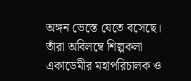অঙ্গন ভেস্তে যেতে বসেছে। তাঁরা অবিলম্বে শিল্পকলা একাডেমীর মহাপরিচালক ও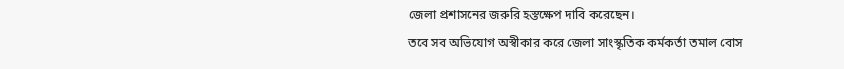জেলা প্রশাসনের জরুরি হস্তক্ষেপ দাবি করেছেন।
তবে সব অভিযোগ অস্বীকার করে জেলা সাংস্কৃতিক কর্মকর্তা তমাল বোস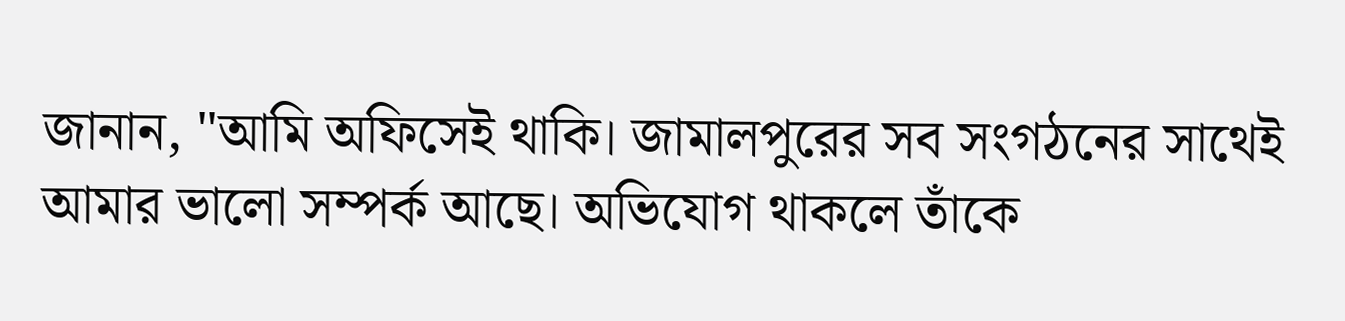জানান, "আমি অফিসেই থাকি। জামালপুরের সব সংগঠনের সাথেই আমার ভালো সম্পর্ক আছে। অভিযোগ থাকলে তাঁকে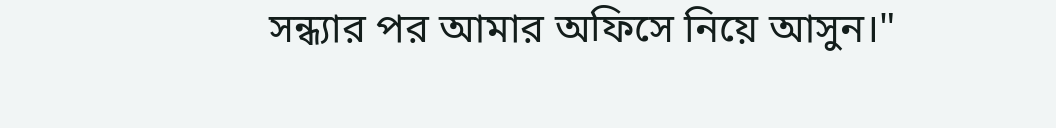সন্ধ্যার পর আমার অফিসে নিয়ে আসুন।"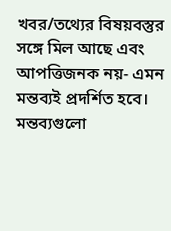খবর/তথ্যের বিষয়বস্তুর সঙ্গে মিল আছে এবং আপত্তিজনক নয়- এমন মন্তব্যই প্রদর্শিত হবে। মন্তব্যগুলো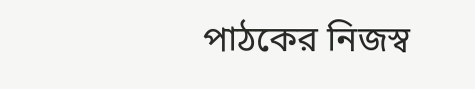পাঠকের নিজস্ব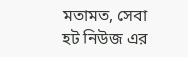মতামত, সেবা হট নিউজ এর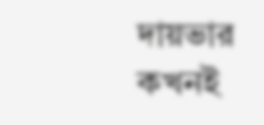দায়ভার কখনই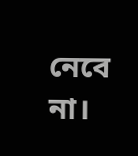নেবে না।